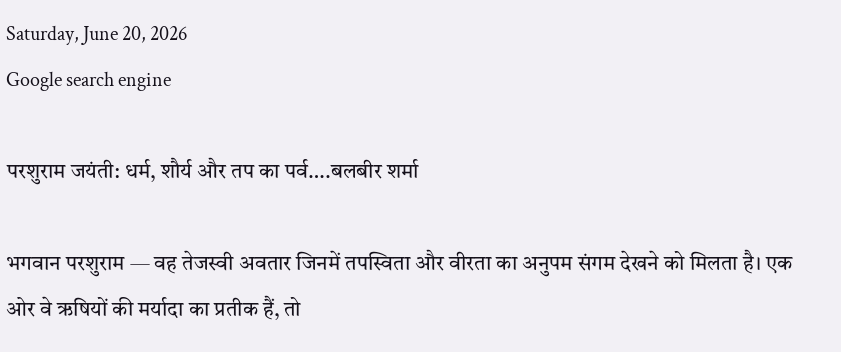Saturday, June 20, 2026
Google search engine

परशुराम जयंती: धर्म, शौर्य और तप का पर्व….बलबीर शर्मा

भगवान परशुराम — वह तेजस्वी अवतार जिनमें तपस्विता और वीरता का अनुपम संगम देखने को मिलता है। एक ओर वे ऋषियों की मर्यादा का प्रतीक हैं, तो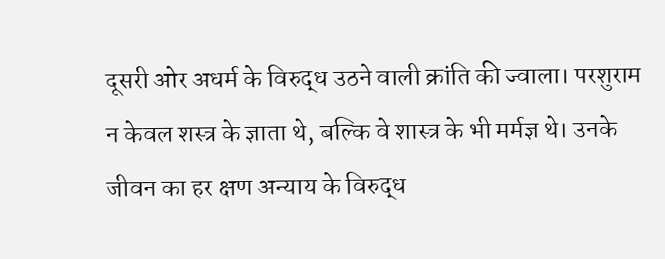दूसरी ओर अधर्म के विरुद्ध उठने वाली क्रांति की ज्वाला। परशुराम न केवल शस्त्र के ज्ञाता थे, बल्कि वे शास्त्र के भी मर्मज्ञ थे। उनके जीवन का हर क्षण अन्याय के विरुद्ध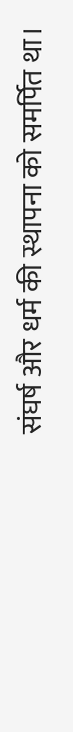संघर्ष और धर्म की स्थापना को समर्पित था।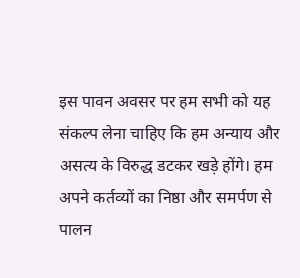इस पावन अवसर पर हम सभी को यह संकल्प लेना चाहिए कि हम अन्याय और असत्य के विरुद्ध डटकर खड़े होंगे। हम अपने कर्तव्यों का निष्ठा और समर्पण से पालन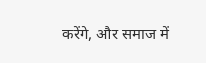करेंगे, और समाज में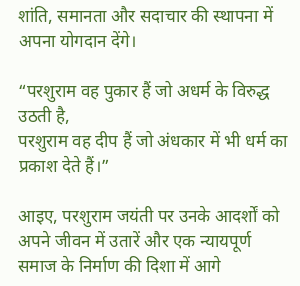शांति, समानता और सदाचार की स्थापना में अपना योगदान देंगे।

“परशुराम वह पुकार हैं जो अधर्म के विरुद्ध उठती है,
परशुराम वह दीप हैं जो अंधकार में भी धर्म का प्रकाश देते हैं।”

आइए, परशुराम जयंती पर उनके आदर्शों को अपने जीवन में उतारें और एक न्यायपूर्ण समाज के निर्माण की दिशा में आगे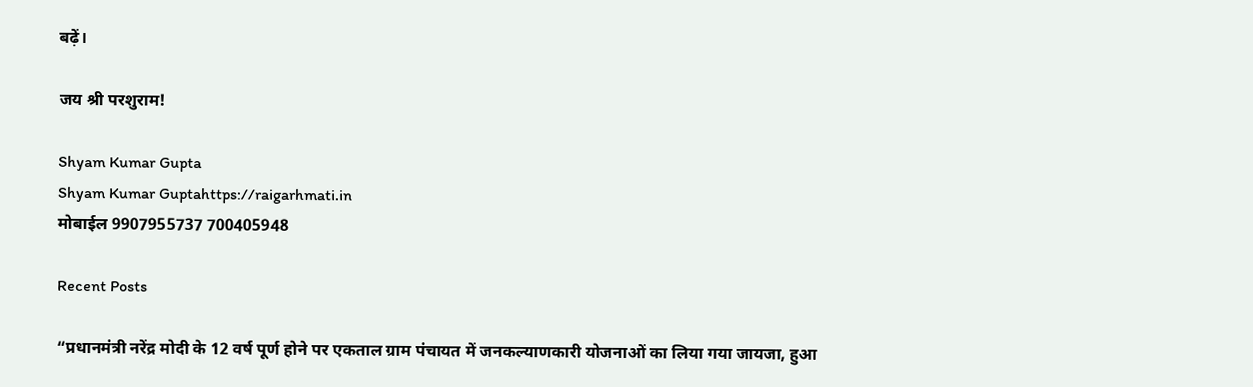बढ़ें।

जय श्री परशुराम!

Shyam Kumar Gupta
Shyam Kumar Guptahttps://raigarhmati.in
मोबाईल 9907955737 700405948

Recent Posts

“प्रधानमंत्री नरेंद्र मोदी के 12 वर्ष पूर्ण होने पर एकताल ग्राम पंचायत में जनकल्याणकारी योजनाओं का लिया गया जायजा, हुआ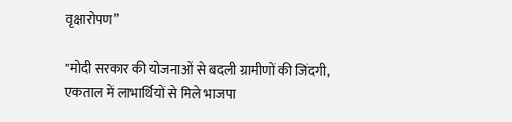वृक्षारोपण”

"मोदी सरकार की योजनाओं से बदली ग्रामीणों की जिंदगी, एकताल में लाभार्थियों से मिले भाजपा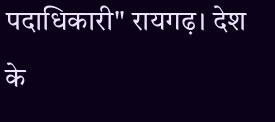पदाधिकारी" रायगढ़। देश के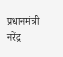प्रधानमंत्री नरेंद्र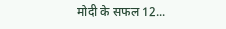मोदी के सफल 12...